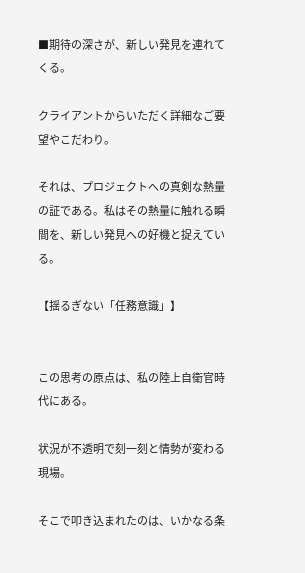■期待の深さが、新しい発見を連れてくる。

クライアントからいただく詳細なご要望やこだわり。

それは、プロジェクトへの真剣な熱量の証である。私はその熱量に触れる瞬間を、新しい発見への好機と捉えている。

【揺るぎない「任務意識」】


この思考の原点は、私の陸上自衛官時代にある。

状況が不透明で刻一刻と情勢が変わる現場。

そこで叩き込まれたのは、いかなる条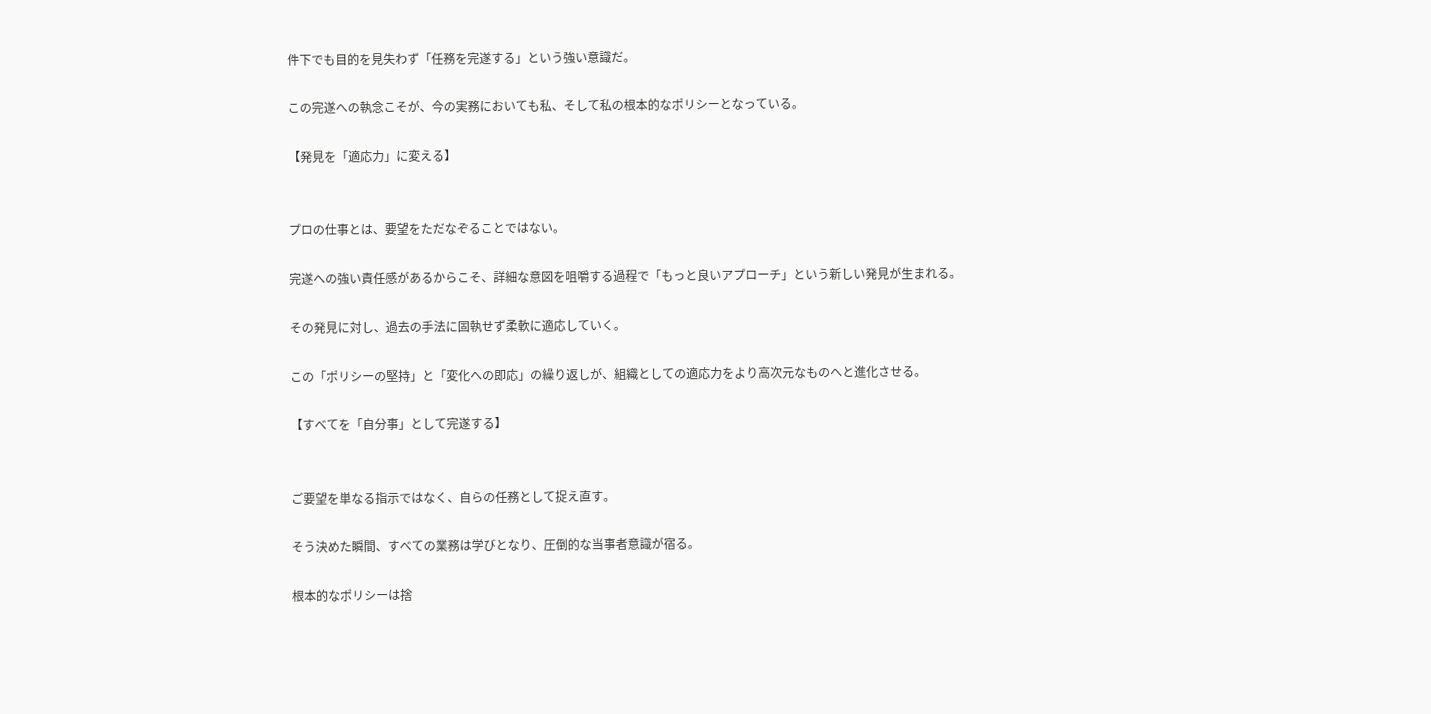件下でも目的を見失わず「任務を完遂する」という強い意識だ。

この完遂への執念こそが、今の実務においても私、そして私の根本的なポリシーとなっている。

【発見を「適応力」に変える】


プロの仕事とは、要望をただなぞることではない。

完遂への強い責任感があるからこそ、詳細な意図を咀嚼する過程で「もっと良いアプローチ」という新しい発見が生まれる。

その発見に対し、過去の手法に固執せず柔軟に適応していく。

この「ポリシーの堅持」と「変化への即応」の繰り返しが、組織としての適応力をより高次元なものへと進化させる。

【すべてを「自分事」として完遂する】


ご要望を単なる指示ではなく、自らの任務として捉え直す。

そう決めた瞬間、すべての業務は学びとなり、圧倒的な当事者意識が宿る。

根本的なポリシーは捨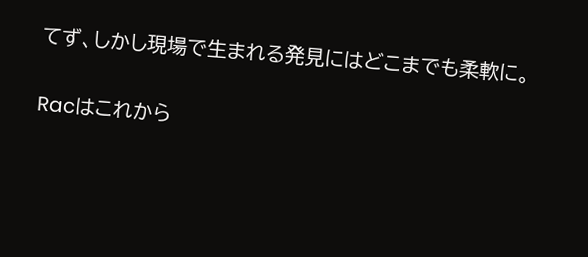てず、しかし現場で生まれる発見にはどこまでも柔軟に。

Racはこれから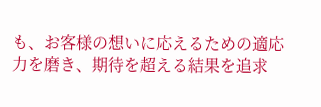も、お客様の想いに応えるための適応力を磨き、期待を超える結果を追求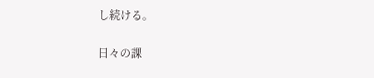し続ける。

日々の課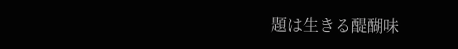題は生きる醍醐味